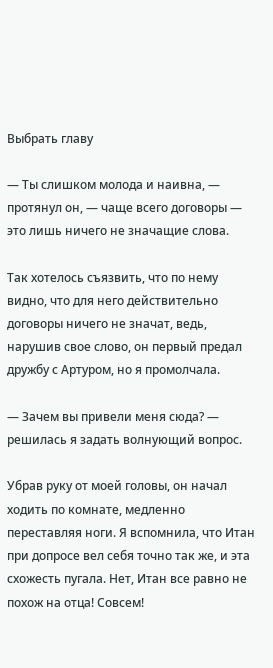Выбрать главу

— Ты слишком молода и наивна, — протянул он, — чаще всего договоры — это лишь ничего не значащие слова.

Так хотелось съязвить, что по нему видно, что для него действительно договоры ничего не значат, ведь, нарушив свое слово, он первый предал дружбу с Артуром, но я промолчала.

— Зачем вы привели меня сюда? — решилась я задать волнующий вопрос.

Убрав руку от моей головы, он начал ходить по комнате, медленно переставляя ноги. Я вспомнила, что Итан при допросе вел себя точно так же, и эта схожесть пугала. Нет, Итан все равно не похож на отца! Совсем!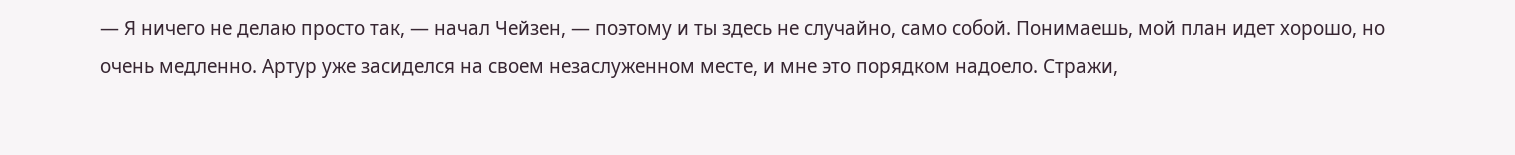— Я ничего не делаю просто так, — начал Чейзен, — поэтому и ты здесь не случайно, само собой. Понимаешь, мой план идет хорошо, но очень медленно. Артур уже засиделся на своем незаслуженном месте, и мне это порядком надоело. Стражи,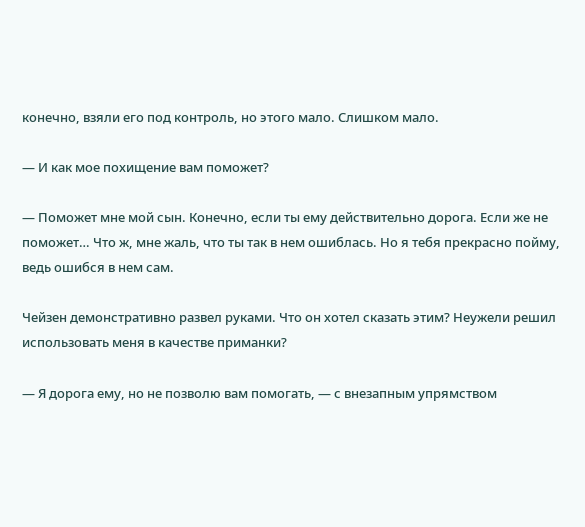конечно, взяли его под контроль, но этого мало. Слишком мало.

— И как мое похищение вам поможет?

— Поможет мне мой сын. Конечно, если ты ему действительно дорога. Если же не поможет… Что ж, мне жаль, что ты так в нем ошиблась. Но я тебя прекрасно пойму, ведь ошибся в нем сам.

Чейзен демонстративно развел руками. Что он хотел сказать этим? Неужели решил использовать меня в качестве приманки?

— Я дорога ему, но не позволю вам помогать, — с внезапным упрямством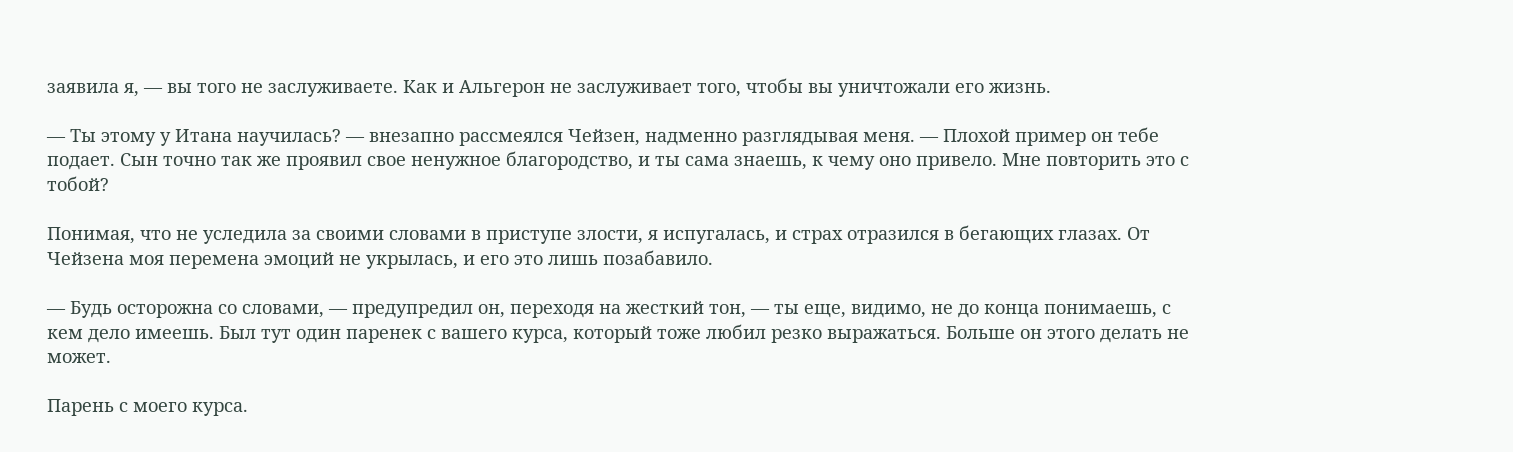заявила я, — вы того не заслуживаете. Как и Альгерон не заслуживает того, чтобы вы уничтожали его жизнь.

— Ты этому у Итана научилась? — внезапно рассмеялся Чейзен, надменно разглядывая меня. — Плохой пример он тебе подает. Сын точно так же проявил свое ненужное благородство, и ты сама знаешь, к чему оно привело. Мне повторить это с тобой?

Понимая, что не уследила за своими словами в приступе злости, я испугалась, и страх отразился в бегающих глазах. От Чейзена моя перемена эмоций не укрылась, и его это лишь позабавило.

— Будь осторожна со словами, — предупредил он, переходя на жесткий тон, — ты еще, видимо, не до конца понимаешь, с кем дело имеешь. Был тут один паренек с вашего курса, который тоже любил резко выражаться. Больше он этого делать не может.

Парень с моего курса.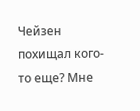Чейзен похищал кого-то еще? Мне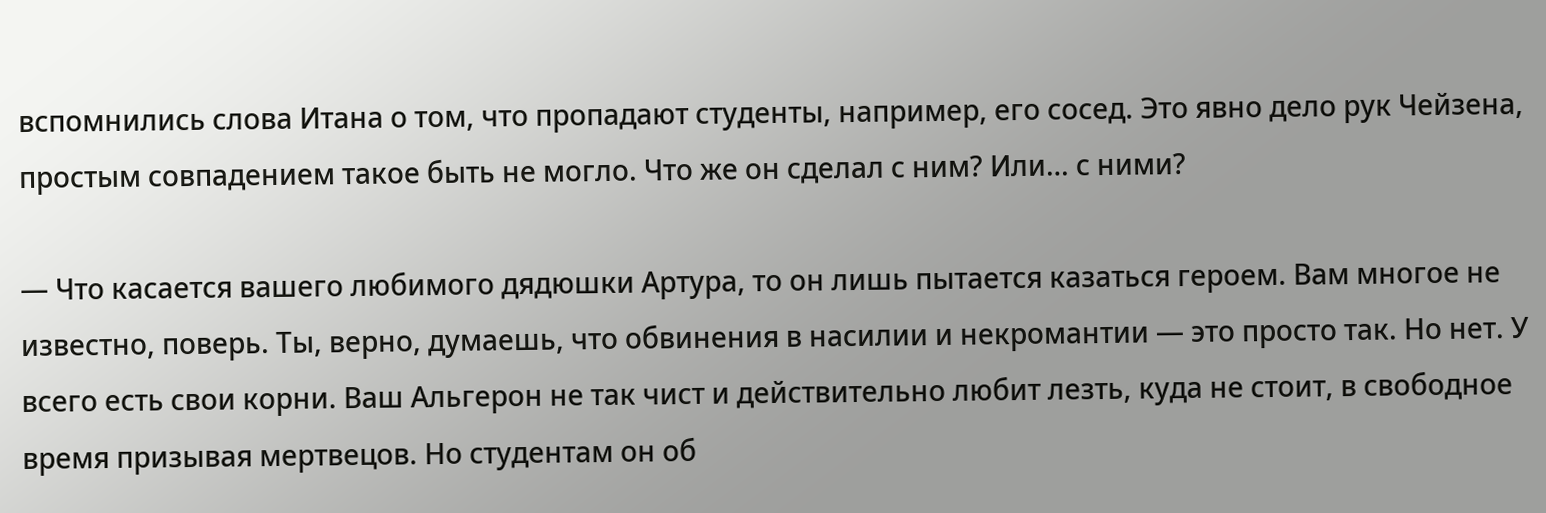вспомнились слова Итана о том, что пропадают студенты, например, его сосед. Это явно дело рук Чейзена, простым совпадением такое быть не могло. Что же он сделал с ним? Или… с ними?

— Что касается вашего любимого дядюшки Артура, то он лишь пытается казаться героем. Вам многое не известно, поверь. Ты, верно, думаешь, что обвинения в насилии и некромантии — это просто так. Но нет. У всего есть свои корни. Ваш Альгерон не так чист и действительно любит лезть, куда не стоит, в свободное время призывая мертвецов. Но студентам он об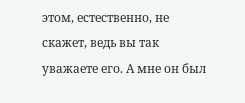этом, естественно, не скажет, ведь вы так уважаете его. А мне он был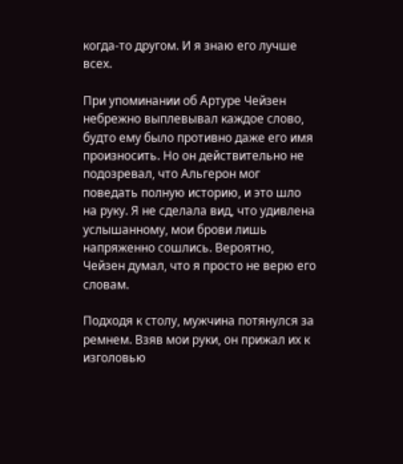когда-то другом. И я знаю его лучше всех.

При упоминании об Артуре Чейзен небрежно выплевывал каждое слово, будто ему было противно даже его имя произносить. Но он действительно не подозревал, что Альгерон мог поведать полную историю, и это шло на руку. Я не сделала вид, что удивлена услышанному, мои брови лишь напряженно сошлись. Вероятно, Чейзен думал, что я просто не верю его словам.

Подходя к столу, мужчина потянулся за ремнем. Взяв мои руки, он прижал их к изголовью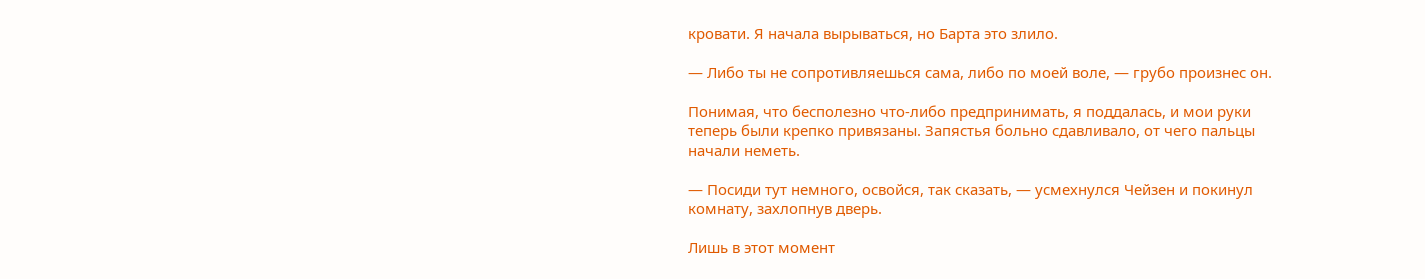кровати. Я начала вырываться, но Барта это злило.

— Либо ты не сопротивляешься сама, либо по моей воле, — грубо произнес он.

Понимая, что бесполезно что-либо предпринимать, я поддалась, и мои руки теперь были крепко привязаны. Запястья больно сдавливало, от чего пальцы начали неметь.

— Посиди тут немного, освойся, так сказать, — усмехнулся Чейзен и покинул комнату, захлопнув дверь.

Лишь в этот момент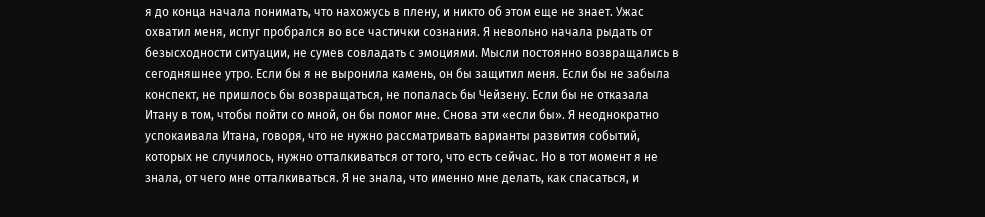я до конца начала понимать, что нахожусь в плену, и никто об этом еще не знает. Ужас охватил меня, испуг пробрался во все частички сознания. Я невольно начала рыдать от безысходности ситуации, не сумев совладать с эмоциями. Мысли постоянно возвращались в сегодняшнее утро. Если бы я не выронила камень, он бы защитил меня. Если бы не забыла конспект, не пришлось бы возвращаться, не попалась бы Чейзену. Если бы не отказала Итану в том, чтобы пойти со мной, он бы помог мне. Снова эти «если бы». Я неоднократно успокаивала Итана, говоря, что не нужно рассматривать варианты развития событий, которых не случилось, нужно отталкиваться от того, что есть сейчас. Но в тот момент я не знала, от чего мне отталкиваться. Я не знала, что именно мне делать, как спасаться, и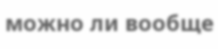можно ли вообще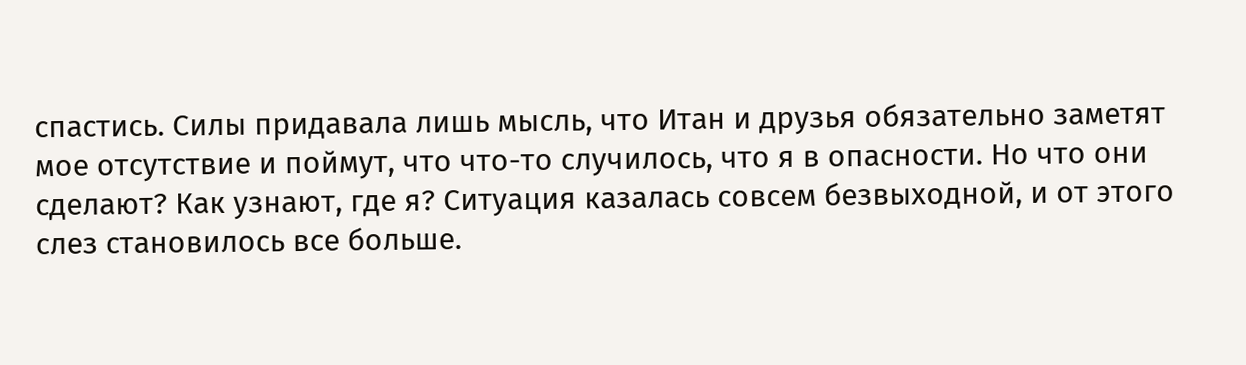спастись. Силы придавала лишь мысль, что Итан и друзья обязательно заметят мое отсутствие и поймут, что что-то случилось, что я в опасности. Но что они сделают? Как узнают, где я? Ситуация казалась совсем безвыходной, и от этого слез становилось все больше.